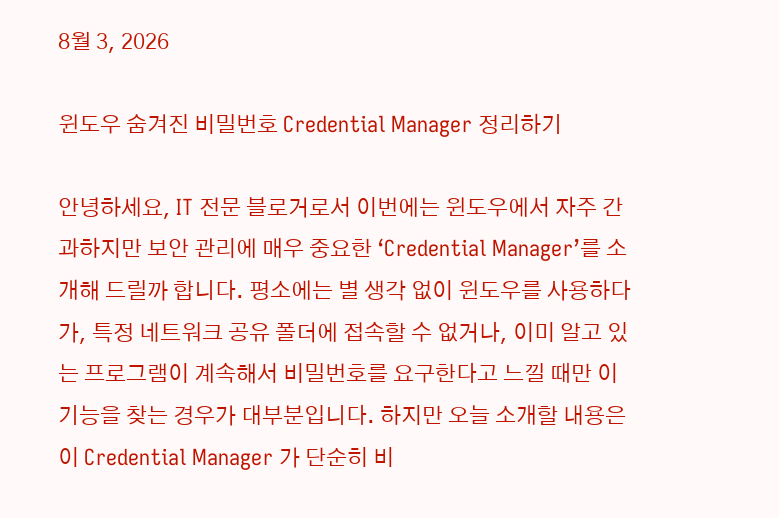8월 3, 2026

윈도우 숨겨진 비밀번호 Credential Manager 정리하기

안녕하세요, IT 전문 블로거로서 이번에는 윈도우에서 자주 간과하지만 보안 관리에 매우 중요한 ‘Credential Manager’를 소개해 드릴까 합니다. 평소에는 별 생각 없이 윈도우를 사용하다가, 특정 네트워크 공유 폴더에 접속할 수 없거나, 이미 알고 있는 프로그램이 계속해서 비밀번호를 요구한다고 느낄 때만 이 기능을 찾는 경우가 대부분입니다. 하지만 오늘 소개할 내용은 이 Credential Manager 가 단순히 비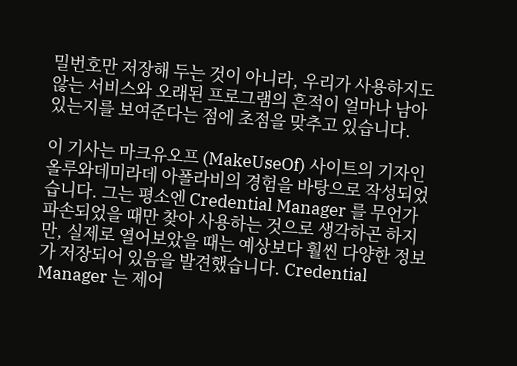밀번호만 저장해 두는 것이 아니라, 우리가 사용하지도 않는 서비스와 오래된 프로그램의 흔적이 얼마나 남아있는지를 보여준다는 점에 초점을 맞추고 있습니다.

이 기사는 마크유오프 (MakeUseOf) 사이트의 기자인 올루와데미라데 아폴라비의 경험을 바탕으로 작성되었습니다. 그는 평소엔 Credential Manager 를 무언가 파손되었을 때만 찾아 사용하는 것으로 생각하곤 하지만, 실제로 열어보았을 때는 예상보다 훨씬 다양한 정보가 저장되어 있음을 발견했습니다. Credential Manager 는 제어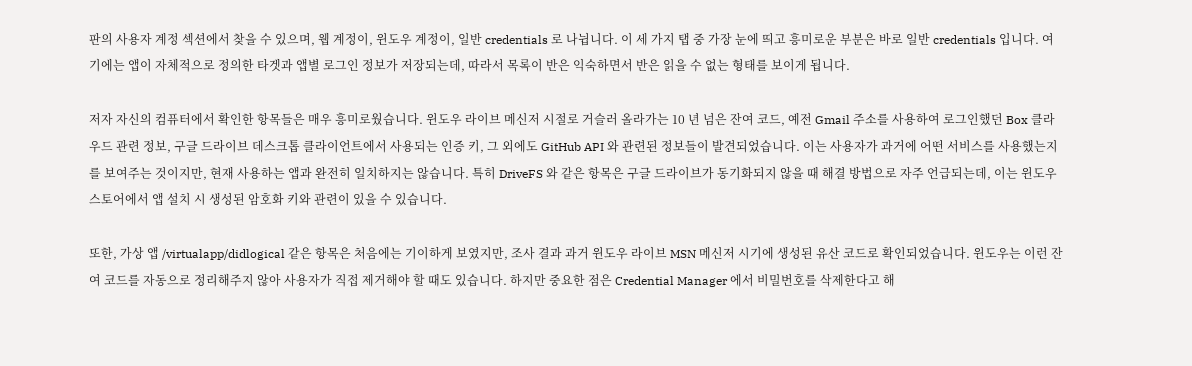판의 사용자 계정 섹션에서 찾을 수 있으며, 웹 계정이, 윈도우 계정이, 일반 credentials 로 나뉩니다. 이 세 가지 탭 중 가장 눈에 띄고 흥미로운 부분은 바로 일반 credentials 입니다. 여기에는 앱이 자체적으로 정의한 타겟과 앱별 로그인 정보가 저장되는데, 따라서 목록이 반은 익숙하면서 반은 읽을 수 없는 형태를 보이게 됩니다.

저자 자신의 컴퓨터에서 확인한 항목들은 매우 흥미로웠습니다. 윈도우 라이브 메신저 시절로 거슬러 올라가는 10 년 넘은 잔여 코드, 예전 Gmail 주소를 사용하여 로그인했던 Box 클라우드 관련 정보, 구글 드라이브 데스크톱 클라이언트에서 사용되는 인증 키, 그 외에도 GitHub API 와 관련된 정보들이 발견되었습니다. 이는 사용자가 과거에 어떤 서비스를 사용했는지를 보여주는 것이지만, 현재 사용하는 앱과 완전히 일치하지는 않습니다. 특히 DriveFS 와 같은 항목은 구글 드라이브가 동기화되지 않을 때 해결 방법으로 자주 언급되는데, 이는 윈도우 스토어에서 앱 설치 시 생성된 암호화 키와 관련이 있을 수 있습니다.

또한, 가상 앱 /virtualapp/didlogical 같은 항목은 처음에는 기이하게 보였지만, 조사 결과 과거 윈도우 라이브 MSN 메신저 시기에 생성된 유산 코드로 확인되었습니다. 윈도우는 이런 잔여 코드를 자동으로 정리해주지 않아 사용자가 직접 제거해야 할 때도 있습니다. 하지만 중요한 점은 Credential Manager 에서 비밀번호를 삭제한다고 해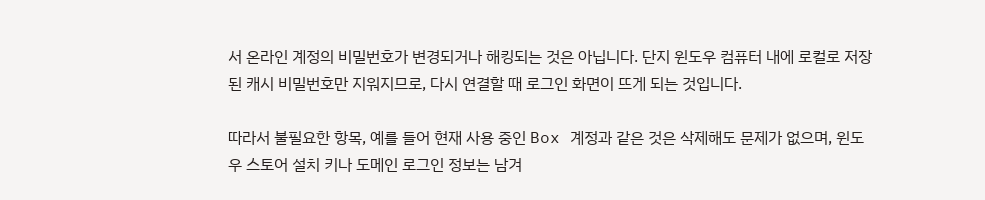서 온라인 계정의 비밀번호가 변경되거나 해킹되는 것은 아닙니다. 단지 윈도우 컴퓨터 내에 로컬로 저장된 캐시 비밀번호만 지워지므로, 다시 연결할 때 로그인 화면이 뜨게 되는 것입니다.

따라서 불필요한 항목, 예를 들어 현재 사용 중인 Box 계정과 같은 것은 삭제해도 문제가 없으며, 윈도우 스토어 설치 키나 도메인 로그인 정보는 남겨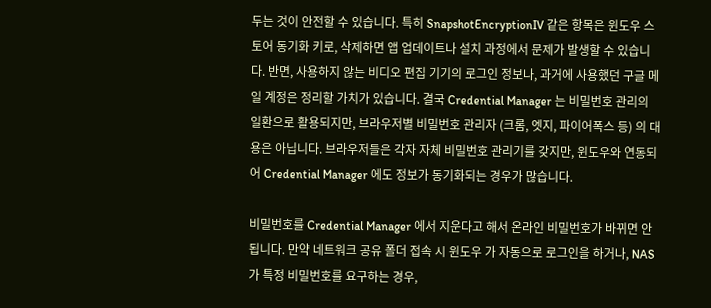두는 것이 안전할 수 있습니다. 특히 SnapshotEncryptionIV 같은 항목은 윈도우 스토어 동기화 키로, 삭제하면 앱 업데이트나 설치 과정에서 문제가 발생할 수 있습니다. 반면, 사용하지 않는 비디오 편집 기기의 로그인 정보나, 과거에 사용했던 구글 메일 계정은 정리할 가치가 있습니다. 결국 Credential Manager 는 비밀번호 관리의 일환으로 활용되지만, 브라우저별 비밀번호 관리자 (크롬, 엣지, 파이어폭스 등) 의 대용은 아닙니다. 브라우저들은 각자 자체 비밀번호 관리기를 갖지만, 윈도우와 연동되어 Credential Manager 에도 정보가 동기화되는 경우가 많습니다.

비밀번호를 Credential Manager 에서 지운다고 해서 온라인 비밀번호가 바뀌면 안 됩니다. 만약 네트워크 공유 폴더 접속 시 윈도우 가 자동으로 로그인을 하거나, NAS 가 특정 비밀번호를 요구하는 경우,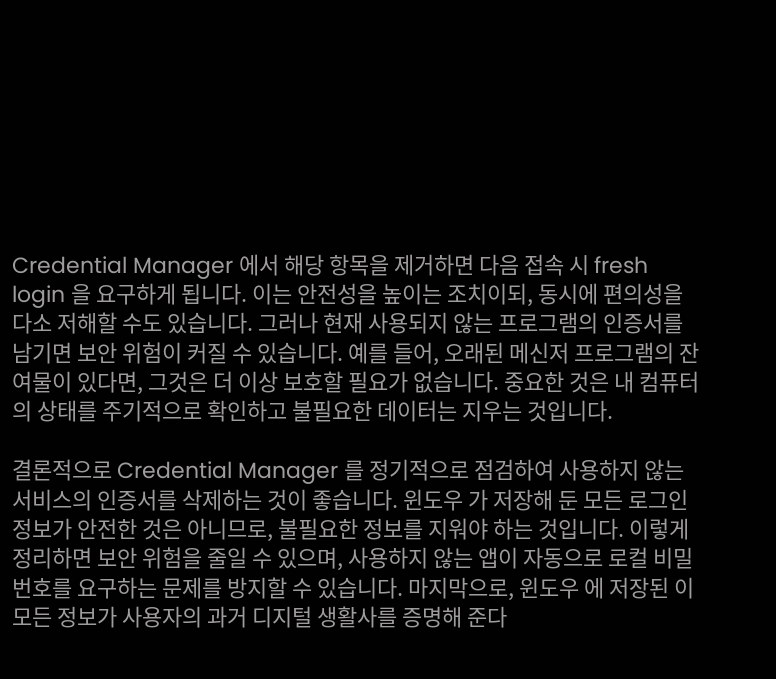Credential Manager 에서 해당 항목을 제거하면 다음 접속 시 fresh login 을 요구하게 됩니다. 이는 안전성을 높이는 조치이되, 동시에 편의성을 다소 저해할 수도 있습니다. 그러나 현재 사용되지 않는 프로그램의 인증서를 남기면 보안 위험이 커질 수 있습니다. 예를 들어, 오래된 메신저 프로그램의 잔여물이 있다면, 그것은 더 이상 보호할 필요가 없습니다. 중요한 것은 내 컴퓨터의 상태를 주기적으로 확인하고 불필요한 데이터는 지우는 것입니다.

결론적으로 Credential Manager 를 정기적으로 점검하여 사용하지 않는 서비스의 인증서를 삭제하는 것이 좋습니다. 윈도우 가 저장해 둔 모든 로그인 정보가 안전한 것은 아니므로, 불필요한 정보를 지워야 하는 것입니다. 이렇게 정리하면 보안 위험을 줄일 수 있으며, 사용하지 않는 앱이 자동으로 로컬 비밀번호를 요구하는 문제를 방지할 수 있습니다. 마지막으로, 윈도우 에 저장된 이 모든 정보가 사용자의 과거 디지털 생활사를 증명해 준다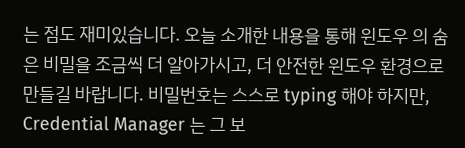는 점도 재미있습니다. 오늘 소개한 내용을 통해 윈도우 의 숨은 비밀을 조금씩 더 알아가시고, 더 안전한 윈도우 환경으로 만들길 바랍니다. 비밀번호는 스스로 typing 해야 하지만, Credential Manager 는 그 보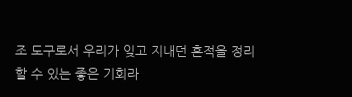조 도구로서 우리가 잊고 지내던 흔적을 정리할 수 있는 좋은 기회라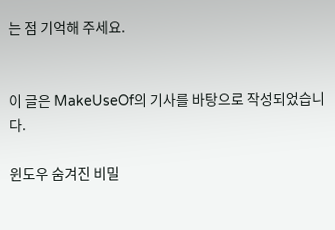는 점 기억해 주세요.


이 글은 MakeUseOf의 기사를 바탕으로 작성되었습니다.

윈도우 숨겨진 비밀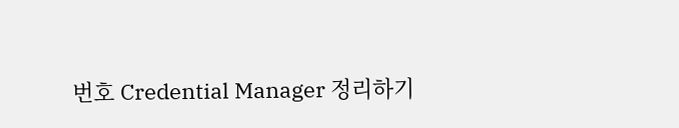번호 Credential Manager 정리하기